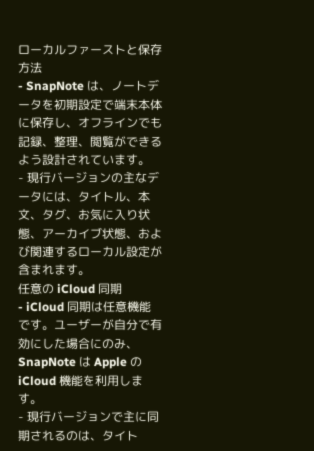ローカルファーストと保存方法
- SnapNote は、ノートデータを初期設定で端末本体に保存し、オフラインでも記録、整理、閲覧ができるよう設計されています。
- 現行バージョンの主なデータには、タイトル、本文、タグ、お気に入り状態、アーカイブ状態、および関連するローカル設定が含まれます。
任意の iCloud 同期
- iCloud 同期は任意機能です。ユーザーが自分で有効にした場合にのみ、SnapNote は Apple の iCloud 機能を利用します。
- 現行バージョンで主に同期されるのは、タイト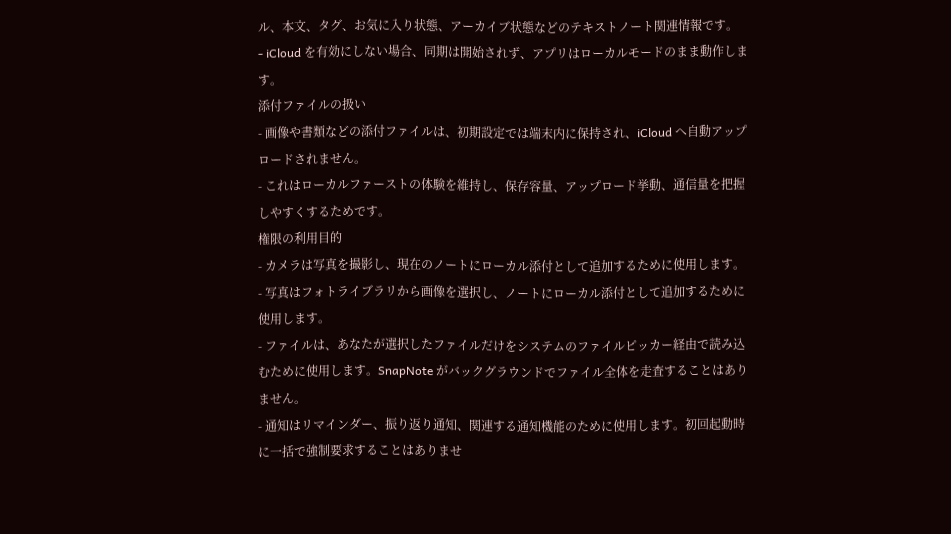ル、本文、タグ、お気に入り状態、アーカイブ状態などのテキストノート関連情報です。
- iCloud を有効にしない場合、同期は開始されず、アプリはローカルモードのまま動作します。
添付ファイルの扱い
- 画像や書類などの添付ファイルは、初期設定では端末内に保持され、iCloud へ自動アップロードされません。
- これはローカルファーストの体験を維持し、保存容量、アップロード挙動、通信量を把握しやすくするためです。
権限の利用目的
- カメラは写真を撮影し、現在のノートにローカル添付として追加するために使用します。
- 写真はフォトライブラリから画像を選択し、ノートにローカル添付として追加するために使用します。
- ファイルは、あなたが選択したファイルだけをシステムのファイルピッカー経由で読み込むために使用します。SnapNote がバックグラウンドでファイル全体を走査することはありません。
- 通知はリマインダー、振り返り通知、関連する通知機能のために使用します。初回起動時に一括で強制要求することはありませ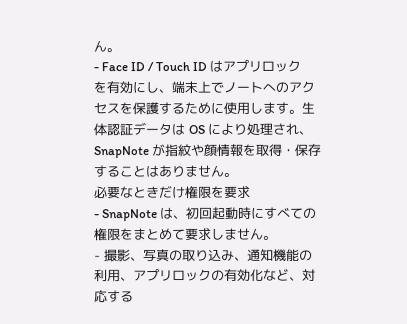ん。
- Face ID / Touch ID はアプリロックを有効にし、端末上でノートへのアクセスを保護するために使用します。生体認証データは OS により処理され、SnapNote が指紋や顔情報を取得・保存することはありません。
必要なときだけ権限を要求
- SnapNote は、初回起動時にすべての権限をまとめて要求しません。
- 撮影、写真の取り込み、通知機能の利用、アプリロックの有効化など、対応する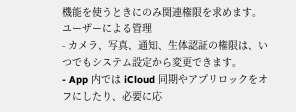機能を使うときにのみ関連権限を求めます。
ユーザーによる管理
- カメラ、写真、通知、生体認証の権限は、いつでもシステム設定から変更できます。
- App 内では iCloud 同期やアプリロックをオフにしたり、必要に応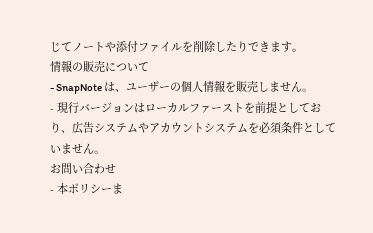じてノートや添付ファイルを削除したりできます。
情報の販売について
- SnapNote は、ユーザーの個人情報を販売しません。
- 現行バージョンはローカルファーストを前提としており、広告システムやアカウントシステムを必須条件としていません。
お問い合わせ
- 本ポリシーま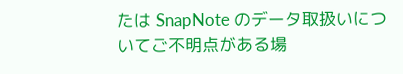たは SnapNote のデータ取扱いについてご不明点がある場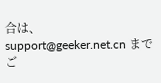合は、support@geeker.net.cn までご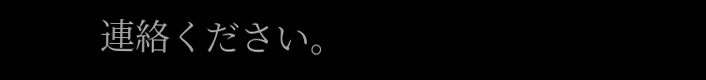連絡ください。